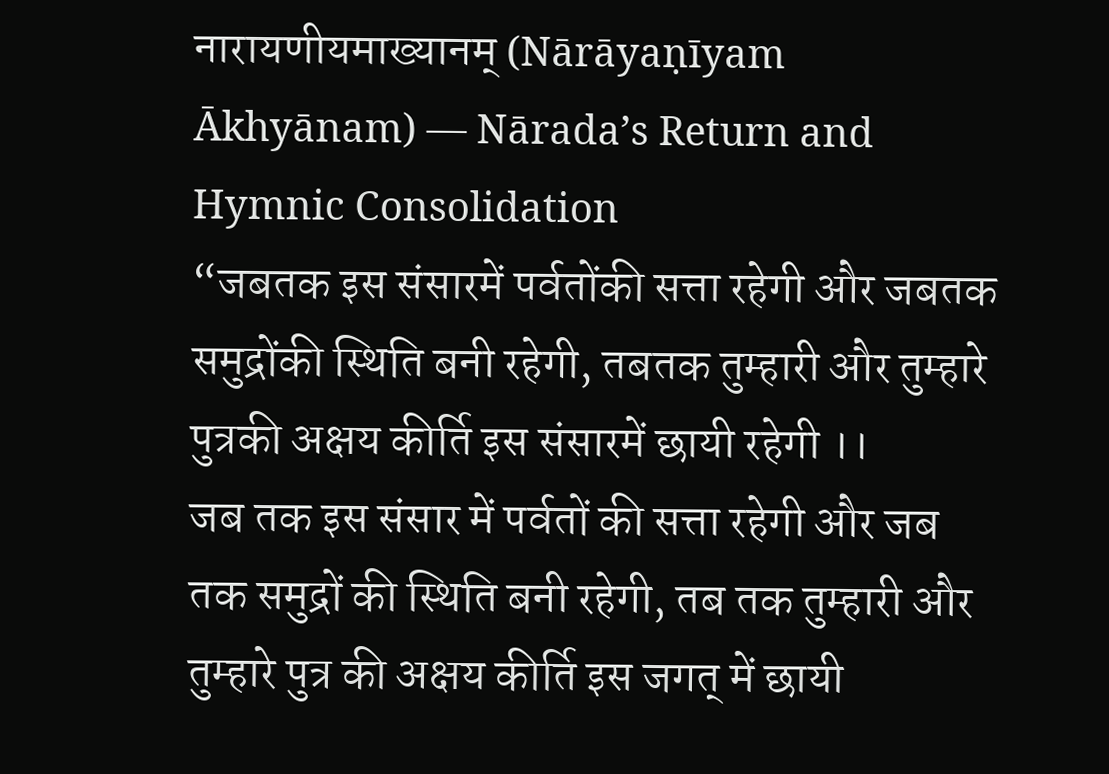नारायणीयमाख्यानम् (Nārāyaṇīyam Ākhyānam) — Nārada’s Return and Hymnic Consolidation
“जबतक इस संसारमें पर्वतोंकी सत्ता रहेगी और जबतक समुद्रोंकी स्थिति बनी रहेगी, तबतक तुम्हारी और तुम्हारे पुत्रकी अक्षय कीर्ति इस संसारमें छायी रहेगी ।।
जब तक इस संसार में पर्वतों की सत्ता रहेगी और जब तक समुद्रों की स्थिति बनी रहेगी, तब तक तुम्हारी और तुम्हारे पुत्र की अक्षय कीर्ति इस जगत् में छायी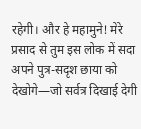रहेगी। और हे महामुने! मेरे प्रसाद से तुम इस लोक में सदा अपने पुत्र-सदृश छाया को देखोगे—जो सर्वत्र दिखाई देगी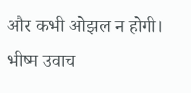और कभी ओझल न होगी।
भीष्म उवाच